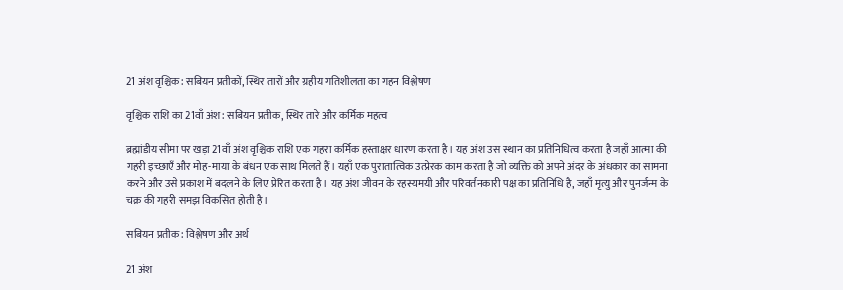21 अंश वृश्चिक: सबियन प्रतीकों, स्थिर तारों और ग्रहीय गतिशीलता का गहन विश्लेषण

वृश्चिक राशि का 21वाँ अंश: सबियन प्रतीक, स्थिर तारे और कर्मिक महत्व

ब्रह्मांडीय सीमा पर खड़ा 21वाँ अंश वृश्चिक राशि एक गहरा कर्मिक हस्ताक्षर धारण करता है। यह अंश उस स्थान का प्रतिनिधित्व करता है जहाँ आत्मा की गहरी इच्छाएँ और मोह-माया के बंधन एक साथ मिलते हैं। यहाँ एक पुरातात्विक उत्प्रेरक काम करता है जो व्यक्ति को अपने अंदर के अंधकार का सामना करने और उसे प्रकाश में बदलने के लिए प्रेरित करता है। यह अंश जीवन के रहस्यमयी और परिवर्तनकारी पक्ष का प्रतिनिधि है, जहाँ मृत्यु और पुनर्जन्म के चक्र की गहरी समझ विकसित होती है।

सबियन प्रतीक: विश्लेषण और अर्थ

21 अंश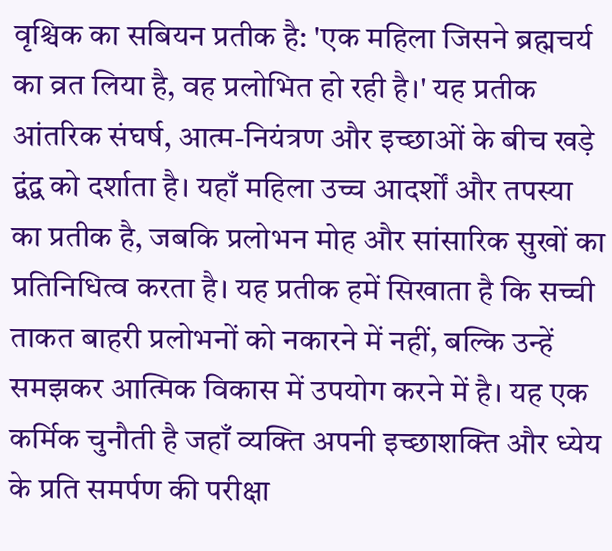वृश्चिक का सबियन प्रतीक है: 'एक महिला जिसने ब्रह्मचर्य का व्रत लिया है, वह प्रलोभित हो रही है।' यह प्रतीक आंतरिक संघर्ष, आत्म-नियंत्रण और इच्छाओं के बीच खड़े द्वंद्व को दर्शाता है। यहाँ महिला उच्च आदर्शों और तपस्या का प्रतीक है, जबकि प्रलोभन मोह और सांसारिक सुखों का प्रतिनिधित्व करता है। यह प्रतीक हमें सिखाता है कि सच्ची ताकत बाहरी प्रलोभनों को नकारने में नहीं, बल्कि उन्हें समझकर आत्मिक विकास में उपयोग करने में है। यह एक कर्मिक चुनौती है जहाँ व्यक्ति अपनी इच्छाशक्ति और ध्येय के प्रति समर्पण की परीक्षा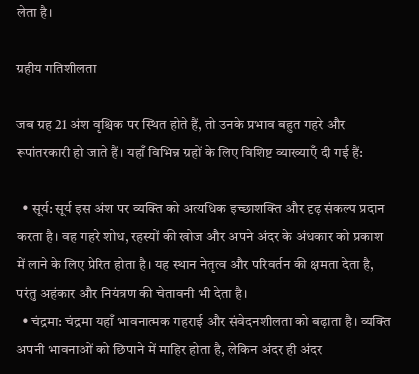लेता है।

ग्रहीय गतिशीलता

जब ग्रह 21 अंश वृश्चिक पर स्थित होते हैं, तो उनके प्रभाव बहुत गहरे और रूपांतरकारी हो जाते हैं। यहाँ विभिन्न ग्रहों के लिए विशिष्ट व्याख्याएँ दी गई हैं:

  • सूर्य: सूर्य इस अंश पर व्यक्ति को अत्यधिक इच्छाशक्ति और दृढ़ संकल्प प्रदान करता है। वह गहरे शोध, रहस्यों की खोज और अपने अंदर के अंधकार को प्रकाश में लाने के लिए प्रेरित होता है। यह स्थान नेतृत्व और परिवर्तन की क्षमता देता है, परंतु अहंकार और नियंत्रण की चेतावनी भी देता है।
  • चंद्रमा: चंद्रमा यहाँ भावनात्मक गहराई और संवेदनशीलता को बढ़ाता है। व्यक्ति अपनी भावनाओं को छिपाने में माहिर होता है, लेकिन अंदर ही अंदर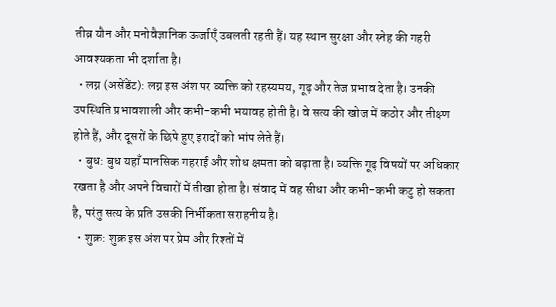तीव्र यौन और मनोवैज्ञानिक ऊर्जाएँ उबलती रहती हैं। यह स्थान सुरक्षा और स्नेह की गहरी आवश्यकता भी दर्शाता है।
  • लग्न (असेंडेंट): लग्न इस अंश पर व्यक्ति को रहस्यमय, गूढ़ और तेज प्रभाव देता है। उनकी उपस्थिति प्रभावशाली और कभी-कभी भयावह होती है। वे सत्य की खोज में कठोर और तीक्ष्ण होते हैं, और दूसरों के छिपे हुए इरादों को भांप लेते हैं।
  • बुध: बुध यहाँ मानसिक गहराई और शोध क्षमता को बढ़ाता है। व्यक्ति गूढ़ विषयों पर अधिकार रखता है और अपने विचारों में तीखा होता है। संवाद में वह सीधा और कभी-कभी कटु हो सकता है, परंतु सत्य के प्रति उसकी निर्भीकता सराहनीय है।
  • शुक्र: शुक्र इस अंश पर प्रेम और रिश्तों में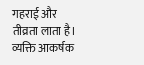गहराई और तीव्रता लाता है। व्यक्ति आकर्षक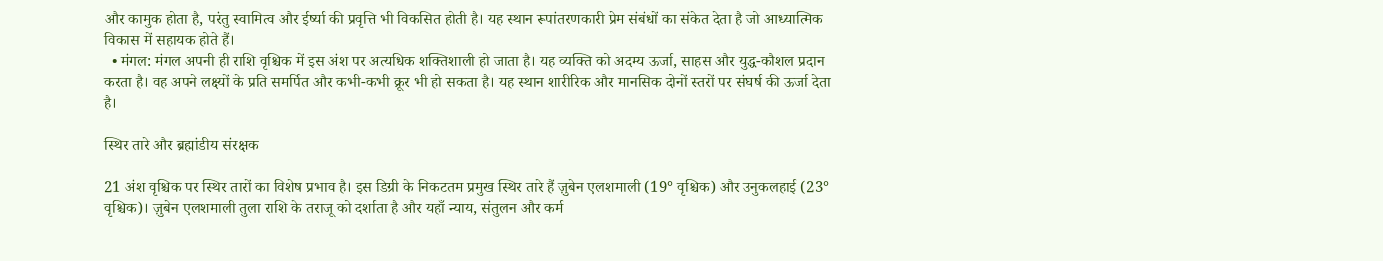और कामुक होता है, परंतु स्वामित्व और ईर्ष्या की प्रवृत्ति भी विकसित होती है। यह स्थान रूपांतरणकारी प्रेम संबंधों का संकेत देता है जो आध्यात्मिक विकास में सहायक होते हैं।
  • मंगल: मंगल अपनी ही राशि वृश्चिक में इस अंश पर अत्यधिक शक्तिशाली हो जाता है। यह व्यक्ति को अदम्य ऊर्जा, साहस और युद्ध-कौशल प्रदान करता है। वह अपने लक्ष्यों के प्रति समर्पित और कभी-कभी क्रूर भी हो सकता है। यह स्थान शारीरिक और मानसिक दोनों स्तरों पर संघर्ष की ऊर्जा देता है।

स्थिर तारे और ब्रह्मांडीय संरक्षक

21 अंश वृश्चिक पर स्थिर तारों का विशेष प्रभाव है। इस डिग्री के निकटतम प्रमुख स्थिर तारे हैं ज़ुबेन एलशमाली (19° वृश्चिक) और उनुकलहाई (23° वृश्चिक)। ज़ुबेन एलशमाली तुला राशि के तराजू को दर्शाता है और यहाँ न्याय, संतुलन और कर्म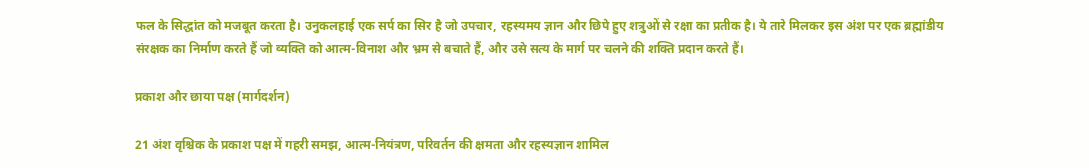फल के सिद्धांत को मजबूत करता है। उनुकलहाई एक सर्प का सिर है जो उपचार, रहस्यमय ज्ञान और छिपे हुए शत्रुओं से रक्षा का प्रतीक है। ये तारे मिलकर इस अंश पर एक ब्रह्मांडीय संरक्षक का निर्माण करते हैं जो व्यक्ति को आत्म-विनाश और भ्रम से बचाते हैं, और उसे सत्य के मार्ग पर चलने की शक्ति प्रदान करते हैं।

प्रकाश और छाया पक्ष (मार्गदर्शन)

21 अंश वृश्चिक के प्रकाश पक्ष में गहरी समझ, आत्म-नियंत्रण, परिवर्तन की क्षमता और रहस्यज्ञान शामिल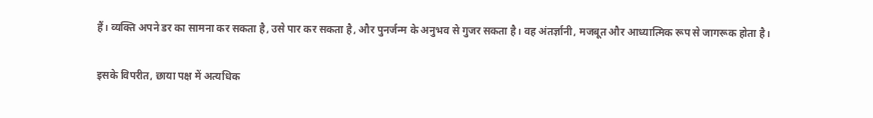हैं। व्यक्ति अपने डर का सामना कर सकता है, उसे पार कर सकता है, और पुनर्जन्म के अनुभव से गुजर सकता है। वह अंतर्ज्ञानी, मजबूत और आध्यात्मिक रूप से जागरूक होता है।

इसके विपरीत, छाया पक्ष में अत्यधिक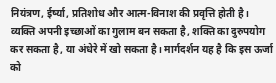नियंत्रण, ईर्ष्या, प्रतिशोध और आत्म-विनाश की प्रवृत्ति होती है। व्यक्ति अपनी इच्छाओं का गुलाम बन सकता है, शक्ति का दुरुपयोग कर सकता है, या अंधेरे में खो सकता है। मार्गदर्शन यह है कि इस ऊर्जा को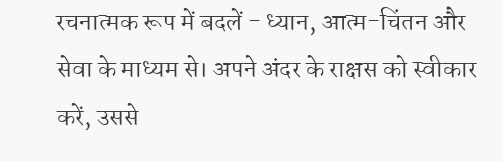रचनात्मक रूप में बदलें - ध्यान, आत्म-चिंतन और सेवा के माध्यम से। अपने अंदर के राक्षस को स्वीकार करें, उससे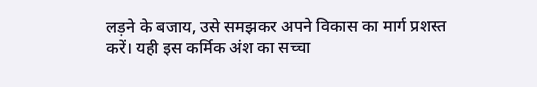लड़ने के बजाय, उसे समझकर अपने विकास का मार्ग प्रशस्त करें। यही इस कर्मिक अंश का सच्चा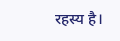रहस्य है।